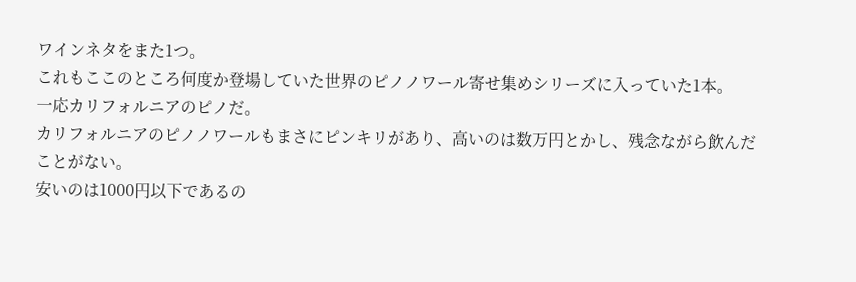ワインネタをまた1つ。
これもここのところ何度か登場していた世界のピノノワール寄せ集めシリーズに入っていた1本。
一応カリフォルニアのピノだ。
カリフォルニアのピノノワールもまさにピンキリがあり、高いのは数万円とかし、残念ながら飲んだことがない。
安いのは1000円以下であるの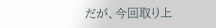だが、今回取り上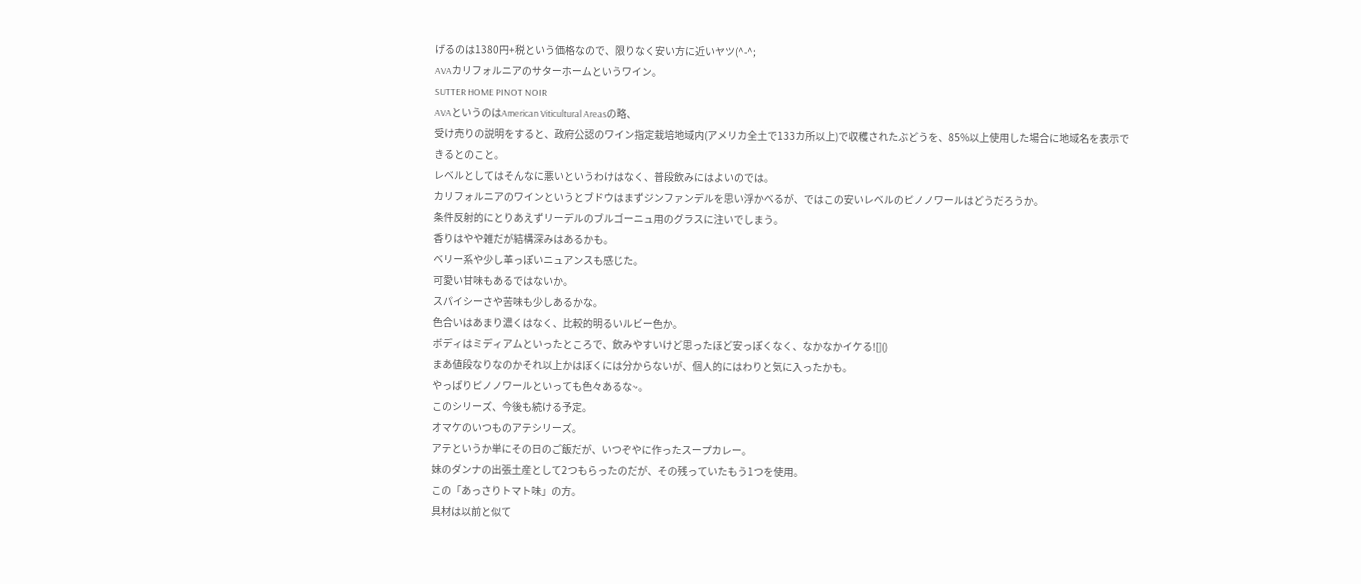げるのは1380円+税という価格なので、限りなく安い方に近いヤツ(^-^;
AVAカリフォルニアのサターホームというワイン。
SUTTER HOME PINOT NOIR
AVAというのはAmerican Viticultural Areasの略、
受け売りの説明をすると、政府公認のワイン指定栽培地域内(アメリカ全土で133カ所以上)で収穫されたぶどうを、85%以上使用した場合に地域名を表示できるとのこと。
レベルとしてはそんなに悪いというわけはなく、普段飲みにはよいのでは。
カリフォルニアのワインというとブドウはまずジンファンデルを思い浮かべるが、ではこの安いレベルのピノノワールはどうだろうか。
条件反射的にとりあえずリーデルのブルゴーニュ用のグラスに注いでしまう。
香りはやや雑だが結構深みはあるかも。
ベリー系や少し革っぽいニュアンスも感じた。
可愛い甘味もあるではないか。
スパイシーさや苦味も少しあるかな。
色合いはあまり濃くはなく、比較的明るいルビー色か。
ボディはミディアムといったところで、飲みやすいけど思ったほど安っぽくなく、なかなかイケる![]()
まあ値段なりなのかそれ以上かはぼくには分からないが、個人的にはわりと気に入ったかも。
やっぱりピノノワールといっても色々あるな~。
このシリーズ、今後も続ける予定。
オマケのいつものアテシリーズ。
アテというか単にその日のご飯だが、いつぞやに作ったスープカレー。
妹のダンナの出張土産として2つもらったのだが、その残っていたもう1つを使用。
この「あっさりトマト味」の方。
具材は以前と似て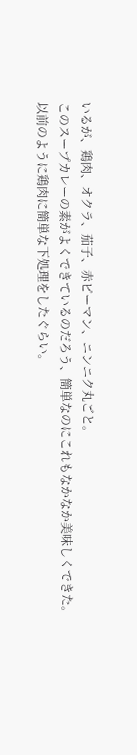いるが、鶏肉、オクラ、茄子、赤ピーマン、ニンニク丸ごと。
このスープカレーの素がよくできているのだろう、簡単なのにこれもなかなか美味しくできた。
以前のように鶏肉に簡単な下処理をしたぐらい。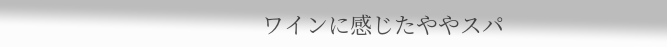ワインに感じたややスパ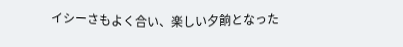イシーさもよく合い、楽しい夕餉となった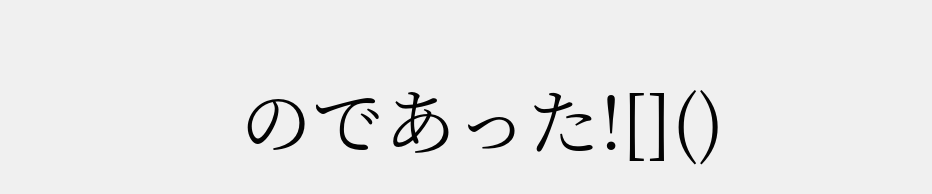のであった![]()